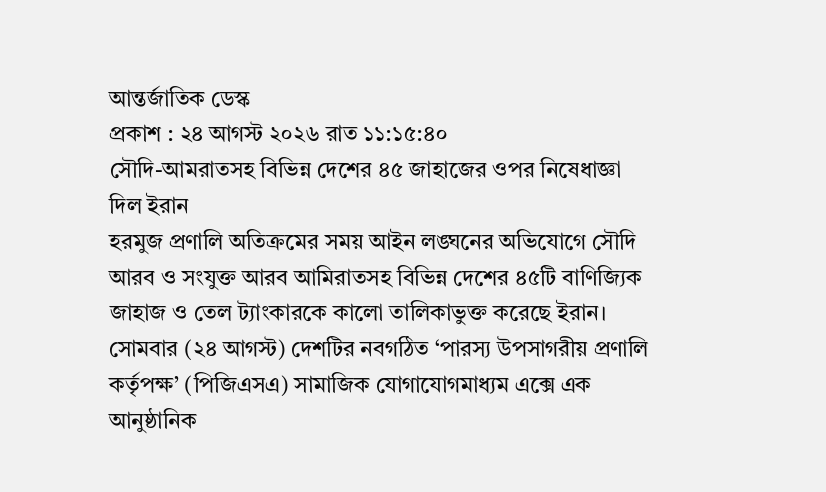আন্তর্জাতিক ডেস্ক
প্রকাশ : ২৪ আগস্ট ২০২৬ রাত ১১:১৫:৪০
সৌদি-আমরাতসহ বিভিন্ন দেশের ৪৫ জাহাজের ওপর নিষেধাজ্ঞা দিল ইরান
হরমুজ প্রণালি অতিক্রমের সময় আইন লঙ্ঘনের অভিযোগে সৌদি আরব ও সংযুক্ত আরব আমিরাতসহ বিভিন্ন দেশের ৪৫টি বাণিজ্যিক জাহাজ ও তেল ট্যাংকারকে কালো তালিকাভুক্ত করেছে ইরান।
সোমবার (২৪ আগস্ট) দেশটির নবগঠিত ‘পারস্য উপসাগরীয় প্রণালি কর্তৃপক্ষ’ (পিজিএসএ) সামাজিক যোগাযোগমাধ্যম এক্সে এক আনুষ্ঠানিক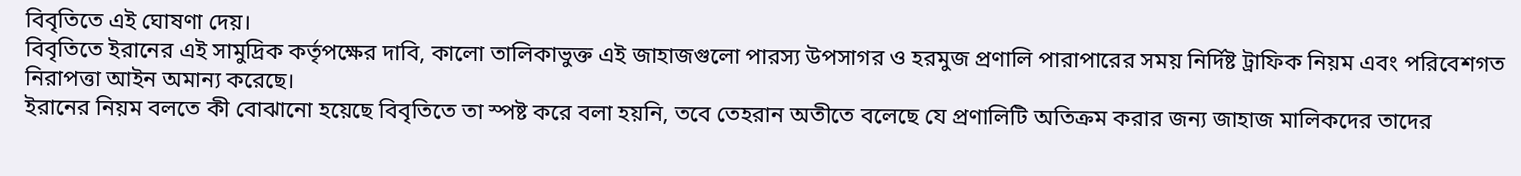বিবৃতিতে এই ঘোষণা দেয়।
বিবৃতিতে ইরানের এই সামুদ্রিক কর্তৃপক্ষের দাবি, কালো তালিকাভুক্ত এই জাহাজগুলো পারস্য উপসাগর ও হরমুজ প্রণালি পারাপারের সময় নির্দিষ্ট ট্রাফিক নিয়ম এবং পরিবেশগত নিরাপত্তা আইন অমান্য করেছে।
ইরানের নিয়ম বলতে কী বোঝানো হয়েছে বিবৃতিতে তা স্পষ্ট করে বলা হয়নি, তবে তেহরান অতীতে বলেছে যে প্রণালিটি অতিক্রম করার জন্য জাহাজ মালিকদের তাদের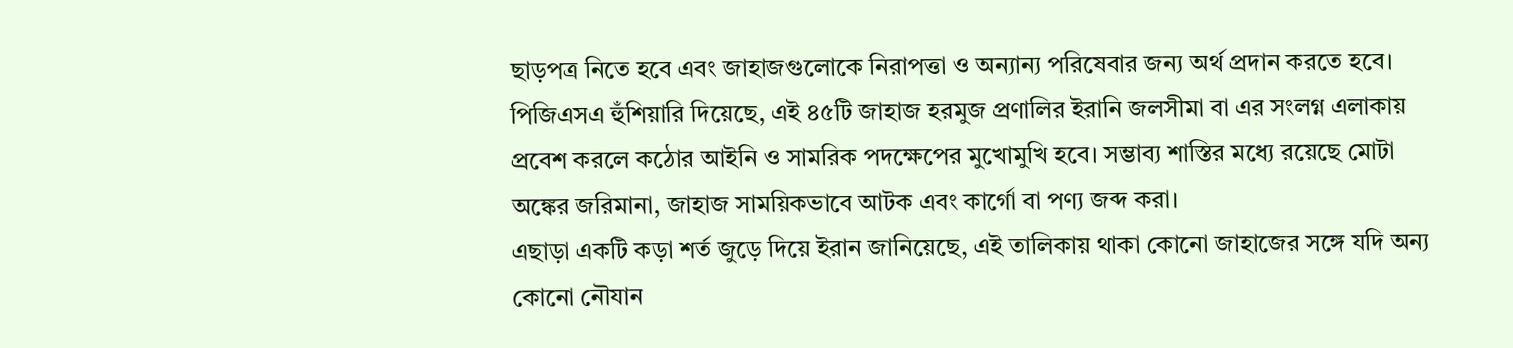ছাড়পত্র নিতে হবে এবং জাহাজগুলোকে নিরাপত্তা ও অন্যান্য পরিষেবার জন্য অর্থ প্রদান করতে হবে।
পিজিএসএ হুঁশিয়ারি দিয়েছে, এই ৪৫টি জাহাজ হরমুজ প্রণালির ইরানি জলসীমা বা এর সংলগ্ন এলাকায় প্রবেশ করলে কঠোর আইনি ও সামরিক পদক্ষেপের মুখোমুখি হবে। সম্ভাব্য শাস্তির মধ্যে রয়েছে মোটা অঙ্কের জরিমানা, জাহাজ সাময়িকভাবে আটক এবং কার্গো বা পণ্য জব্দ করা।
এছাড়া একটি কড়া শর্ত জুড়ে দিয়ে ইরান জানিয়েছে, এই তালিকায় থাকা কোনো জাহাজের সঙ্গে যদি অন্য কোনো নৌযান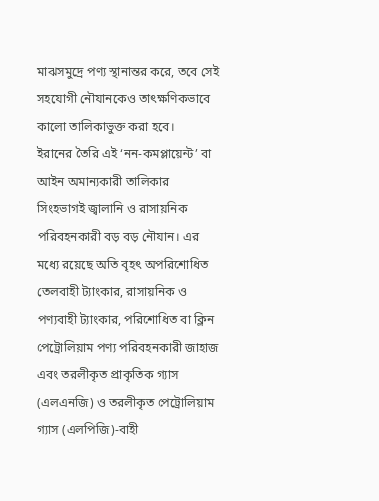মাঝসমুদ্রে পণ্য স্থানান্তর করে, তবে সেই সহযোগী নৌযানকেও তাৎক্ষণিকভাবে কালো তালিকাভুক্ত করা হবে।
ইরানের তৈরি এই ‘নন-কমপ্লায়েন্ট’ বা আইন অমান্যকারী তালিকার সিংহভাগই জ্বালানি ও রাসায়নিক পরিবহনকারী বড় বড় নৌযান। এর মধ্যে রয়েছে অতি বৃহৎ অপরিশোধিত তেলবাহী ট্যাংকার, রাসায়নিক ও পণ্যবাহী ট্যাংকার, পরিশোধিত বা ক্লিন পেট্রোলিয়াম পণ্য পরিবহনকারী জাহাজ এবং তরলীকৃত প্রাকৃতিক গ্যাস (এলএনজি) ও তরলীকৃত পেট্রোলিয়াম গ্যাস (এলপিজি)-বাহী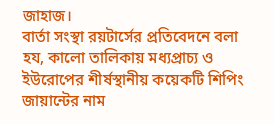জাহাজ।
বার্তা সংস্থা রয়টার্সের প্রতিবেদনে বলা হয, কালো তালিকায় মধ্যপ্রাচ্য ও ইউরোপের শীর্ষস্থানীয় কয়েকটি শিপিং জায়ান্টের নাম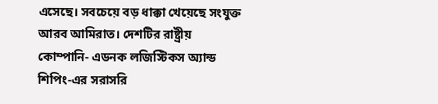এসেছে। সবচেয়ে বড় ধাক্কা খেয়েছে সংযুক্ত আরব আমিরাত। দেশটির রাষ্ট্রীয় কোম্পানি- এডনক লজিস্টিকস অ্যান্ড শিপিং-এর সরাসরি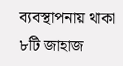ব্যবস্থাপনায় থাকা ৮টি জাহাজ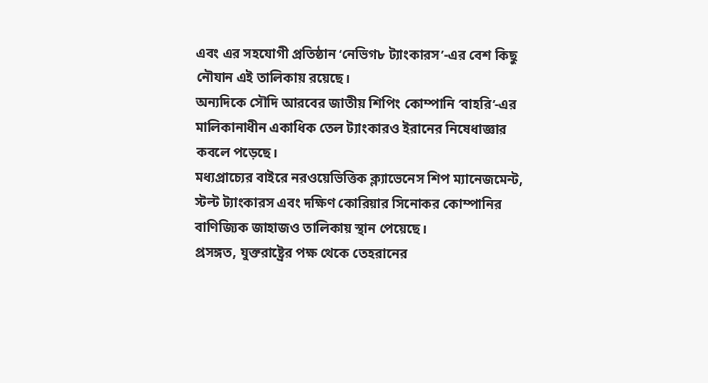এবং এর সহযোগী প্রতিষ্ঠান ‘নেভিগ৮ ট্যাংকারস’-এর বেশ কিছু নৌযান এই তালিকায় রয়েছে।
অন্যদিকে সৌদি আরবের জাতীয় শিপিং কোম্পানি ‘বাহরি’-এর মালিকানাধীন একাধিক তেল ট্যাংকারও ইরানের নিষেধাজ্ঞার কবলে পড়েছে।
মধ্যপ্রাচ্যের বাইরে নরওয়েভিত্তিক ক্ল্যাভেনেস শিপ ম্যানেজমেন্ট, স্টল্ট ট্যাংকারস এবং দক্ষিণ কোরিয়ার সিনোকর কোম্পানির বাণিজ্যিক জাহাজও তালিকায় স্থান পেয়েছে।
প্রসঙ্গত, যুক্তরাষ্ট্রের পক্ষ থেকে তেহরানের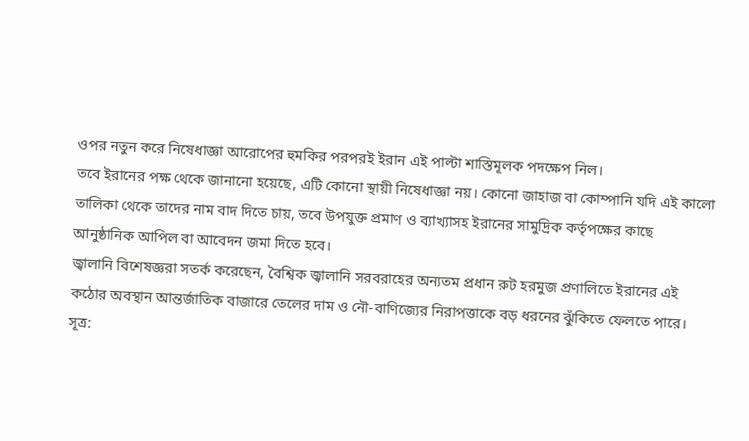ওপর নতুন করে নিষেধাজ্ঞা আরোপের হুমকির পরপরই ইরান এই পাল্টা শাস্তিমূলক পদক্ষেপ নিল।
তবে ইরানের পক্ষ থেকে জানানো হয়েছে, এটি কোনো স্থায়ী নিষেধাজ্ঞা নয়। কোনো জাহাজ বা কোম্পানি যদি এই কালো তালিকা থেকে তাদের নাম বাদ দিতে চায়, তবে উপযুক্ত প্রমাণ ও ব্যাখ্যাসহ ইরানের সামুদ্রিক কর্তৃপক্ষের কাছে আনুষ্ঠানিক আপিল বা আবেদন জমা দিতে হবে।
জ্বালানি বিশেষজ্ঞরা সতর্ক করেছেন, বৈশ্বিক জ্বালানি সরবরাহের অন্যতম প্রধান রুট হরমুজ প্রণালিতে ইরানের এই কঠোর অবস্থান আন্তর্জাতিক বাজারে তেলের দাম ও নৌ-বাণিজ্যের নিরাপত্তাকে বড় ধরনের ঝুঁকিতে ফেলতে পারে।
সূত্র: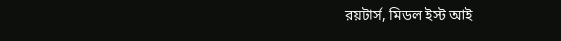রয়টার্স, মিডল ইস্ট আই